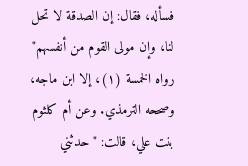فسأله، فقال: إن الصدقة لا تحل لنا، وإن مولى القوم من أنفسهم" رواه الخمسة (١)، إلا ابن ماجه، وصححه الترمذي. وعن أم كلثوم بنت علي، قالت: "حدثني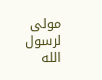مولى لرسول الله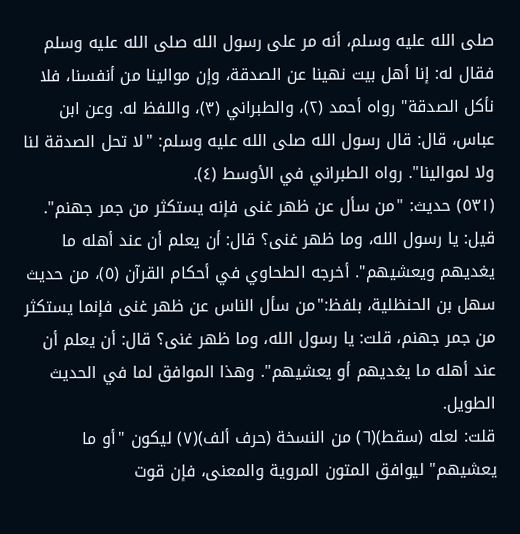صلى الله عليه وسلم، أنه مر على رسول الله صلى الله عليه وسلم فقال له: إنا أهل بيت نهينا عن الصدقة، وإن موالينا من أنفسنا، فلا نأكل الصدقة" رواه أحمد (٢)، والطبراني (٣)، واللفظ له. وعن ابن عباس، قال: قال رسول الله صلى الله عليه وسلم: "لا تحل الصدقة لنا ولا لموالينا". رواه الطبراني في الأوسط (٤).
(٥٣١) حديث: "من سأل عن ظهر غنى فإنه يستكثر من جمر جهنم".
قيل: يا رسول الله، وما ظهر غنى؟ قال: أن يعلم أن عند أهله ما يغديهم ويعشيهم". أخرجه الطحاوي في أحكام القرآن (٥)، من حديث سهل بن الحنظلية، بلفظ:"من سأل الناس عن ظهر غنى فإنما يستكثر من جمر جهنم، قلت: يا رسول الله، وما ظهر غنى؟ قال: أن يعلم أن عند أهله ما يغديهم أو يعشيهم". وهذا الموافق لما في الحديث الطويل.
قلت: لعله (سقط)(٦) من النسخة (حرف ألف)(٧) ليكون "أو ما يعشيهم" ليوافق المتون المروية والمعنى، فإن قوت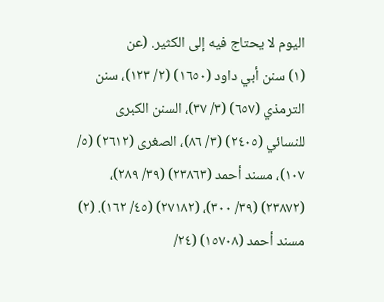اليوم لا يحتاج فيه إلى الكثير. (عن
(١) سنن أبي داود (١٦٥٠) (٢/ ١٢٣)، سنن الترمذي (٦٥٧) (٣/ ٣٧)، السنن الكبرى للنسائي (٢٤٠٥) (٣/ ٨٦)، الصغرى (٢٦١٢) (٥/ ١٠٧)، مسند أحمد (٢٣٨٦٣) (٣٩/ ٢٨٩)، (٢٣٨٧٢) (٣٩/ ٣٠٠)، (٢٧١٨٢) (٤٥/ ١٦٢). (٢) مسند أحمد (١٥٧٠٨) (٢٤/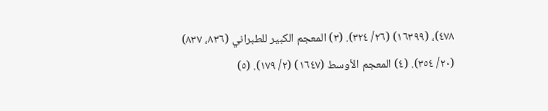٤٧٨)، (١٦٣٩٩) (٢٦/ ٣٢٤). (٣) المعجم الكبير للطبراني (٨٣٦، ٨٣٧) (٢٠/ ٣٥٤). (٤) المعجم الأوسط (١٦٤٧) (٢/ ١٧٩). (٥)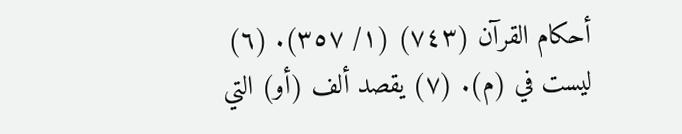أحكام القرآن (٧٤٣) (١/ ٣٥٧). (٦) ليست في (م). (٧) يقصد ألف (أو) التي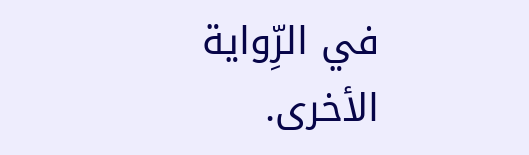في الرِّواية الأخرى.